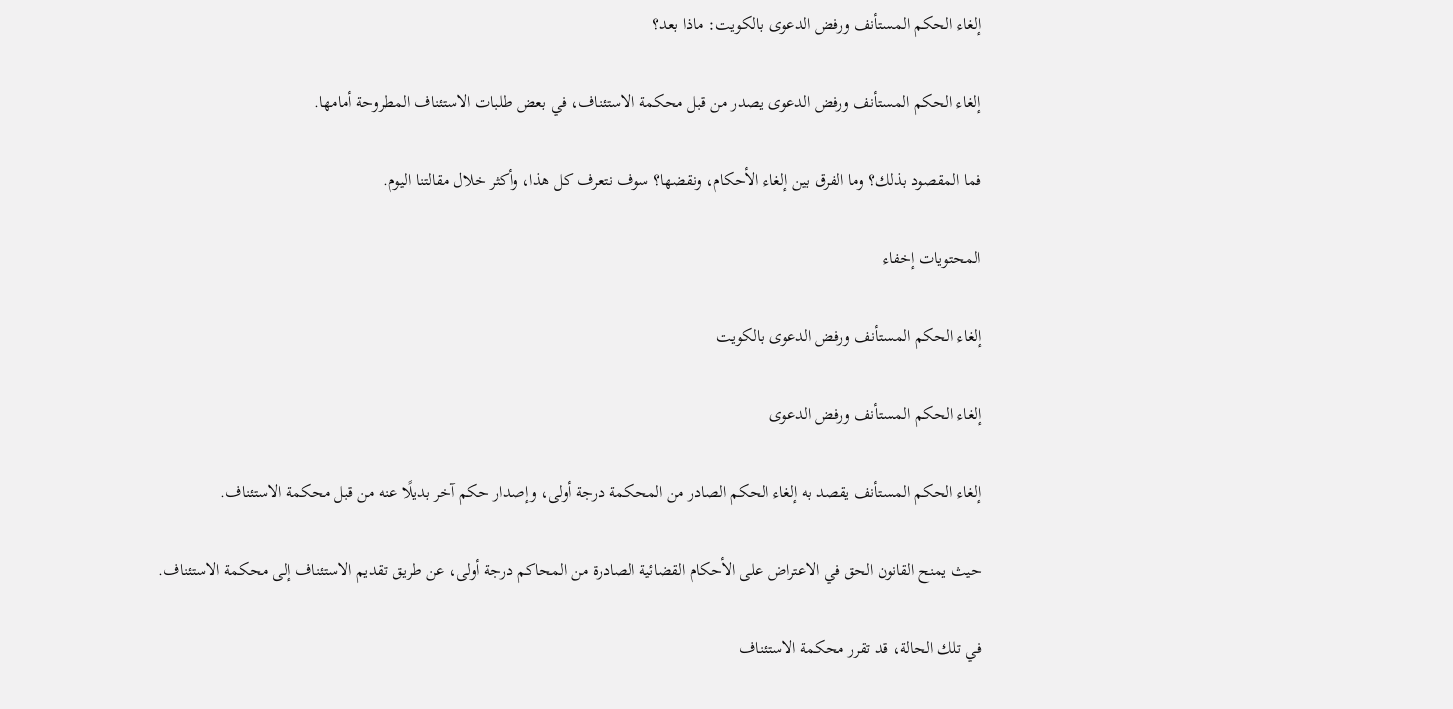إلغاء الحكم المستأنف ورفض الدعوى بالكويت: ماذا بعد؟

إلغاء الحكم المستأنف ورفض الدعوى يصدر من قبل محكمة الاستئناف، في بعض طلبات الاستئناف المطروحة أمامها.

فما المقصود بذلك؟ وما الفرق بين إلغاء الأحكام، ونقضها؟ سوف نتعرف كل هذا، وأكثر خلال مقالتنا اليوم.

المحتويات إخفاء

إلغاء الحكم المستأنف ورفض الدعوى بالكويت

إلغاء الحكم المستأنف ورفض الدعوى

إلغاء الحكم المستأنف يقصد به إلغاء الحكم الصادر من المحكمة درجة أولى، وإصدار حكم آخر بديلًا عنه من قبل محكمة الاستئناف.

حيث يمنح القانون الحق في الاعتراض على الأحكام القضائية الصادرة من المحاكم درجة أولى، عن طريق تقديم الاستئناف إلى محكمة الاستئناف.

في تلك الحالة، قد تقرر محكمة الاستئناف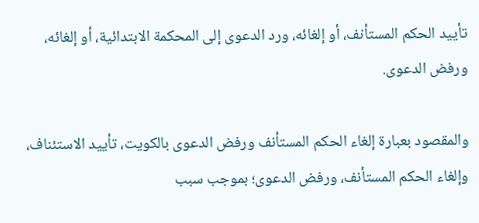تأييد الحكم المستأنف، أو إلغائه، ورد الدعوى إلى المحكمة الابتدائية، أو إلغائه، ورفض الدعوى.

والمقصود بعبارة إلغاء الحكم المستأنف ورفض الدعوى بالكويت، تأييد الاستئناف، وإلغاء الحكم المستأنف، ورفض الدعوى؛ بموجب سبب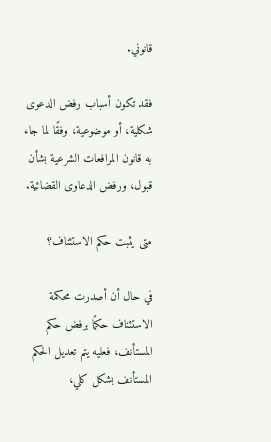قانوني.

فقد تكون أسباب رفض الدعوى شكلية، أو موضوعية، وفقًا لما جاء به قانون المرافعات الشرعية بشأن قبول، ورفض الدعاوى القضائية.

متى يثبت حكم الاستئناف؟

في حال أن أصدرت محكمة الاستئناف حكمًا برفض حكم المستأنف، فعليه يتم تعديل الحكم المستأنف بشكل كلي،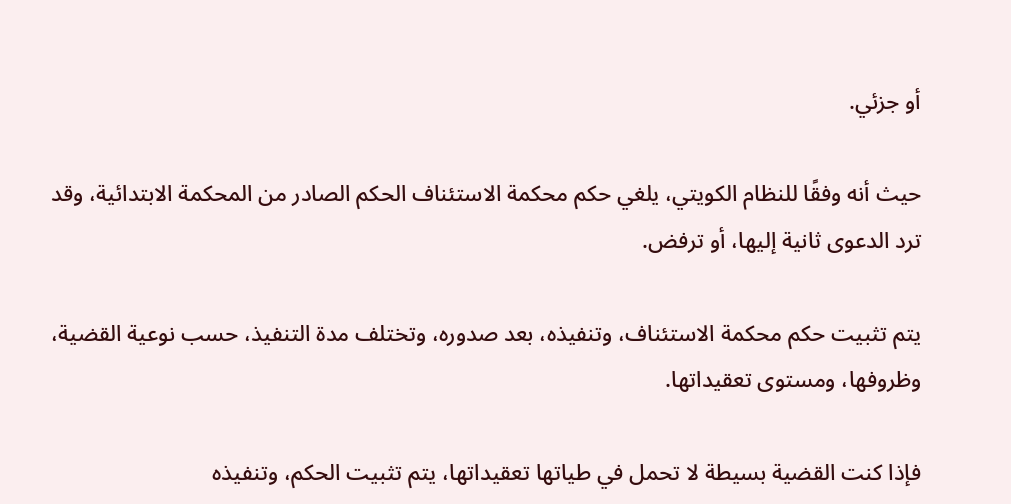أو جزئي.

حيث أنه وفقًا للنظام الكويتي، يلغي حكم محكمة الاستئناف الحكم الصادر من المحكمة الابتدائية، وقد ترد الدعوى ثانية إليها، أو ترفض.

يتم تثبيت حكم محكمة الاستئناف، وتنفيذه، بعد صدوره، وتختلف مدة التنفيذ، حسب نوعية القضية، وظروفها، ومستوى تعقيداتها.

فإذا كنت القضية بسيطة لا تحمل في طياتها تعقيداتها، يتم تثبيت الحكم، وتنفيذه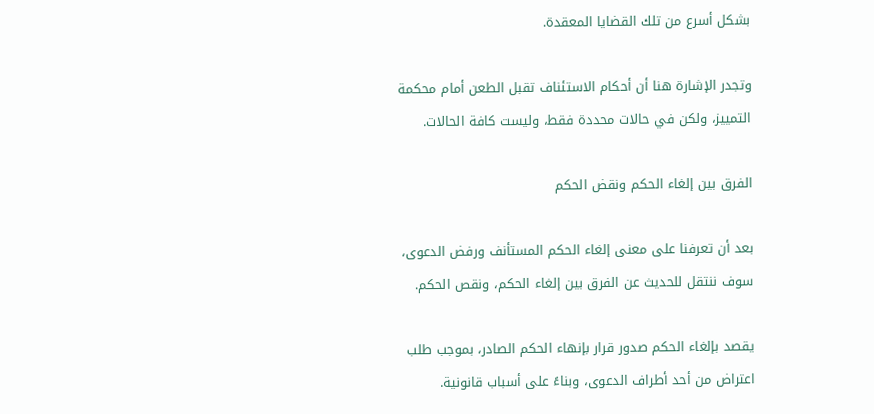بشكل أسرع من تلك القضايا المعقدة.

وتجدر الإشارة هنا أن أحكام الاستئناف تقبل الطعن أمام محكمة التمييز، ولكن في حالات محددة فقط، وليست كافة الحالات.

الفرق بين إلغاء الحكم ونقض الحكم

بعد أن تعرفنا على معنى إلغاء الحكم المستأنف ورفض الدعوى، سوف ننتقل للحديث عن الفرق بين إلغاء الحكم، ونقص الحكم.

يقصد بإلغاء الحكم صدور قرار بإنهاء الحكم الصادر، بموجب طلب اعتراض من أحد أطراف الدعوى، وبناءً على أسباب قانونية.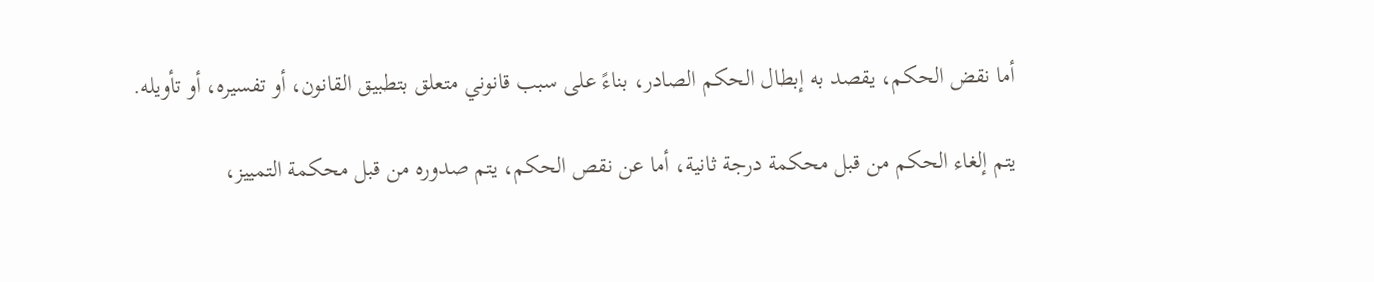أما نقض الحكم، يقصد به إبطال الحكم الصادر، بناءً على سبب قانوني متعلق بتطبيق القانون، أو تفسيره، أو تأويله.

يتم إلغاء الحكم من قبل محكمة درجة ثانية، أما عن نقص الحكم، يتم صدوره من قبل محكمة التمييز،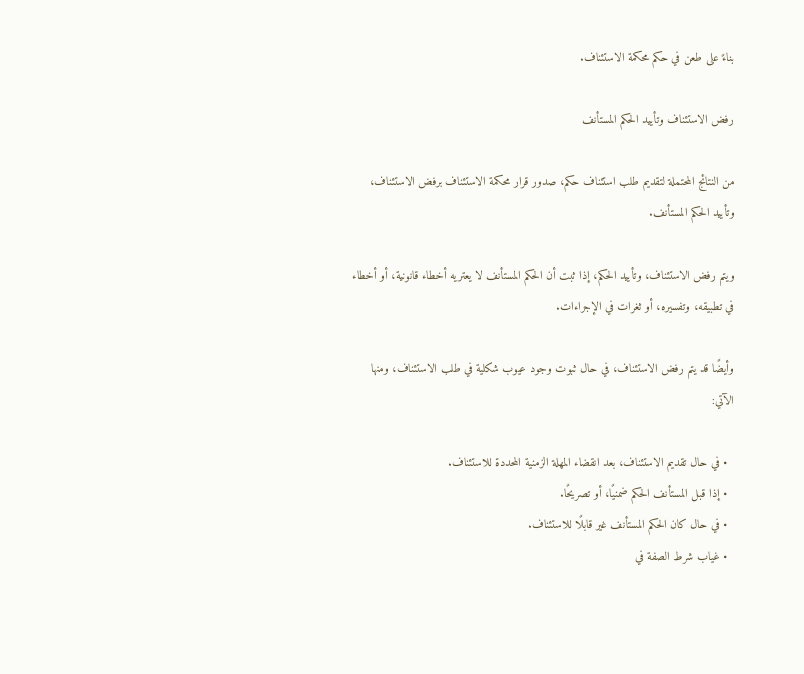بناءً على طعن في حكم محكمة الاستئناف.

رفض الاستئناف وتأييد الحكم المستأنف

من النتائج المحتملة لتقديم طلب استئناف حكم، صدور قرار محكمة الاستئناف برفض الاستئناف، وتأييد الحكم المستأنف.

ويتم رفض الاستئناف، وتأييد الحكم، إذا ثبت أن الحكم المستأنف لا يعتريه أخطاء قانونية، أو أخطاء في تطبيقه، وتفسيره، أو ثغرات في الإجراءات.

وأيضًا قد يتم رفض الاستئناف، في حال ثبوت وجود عيوب شكلية في طلب الاستئناف، ومنها الآتي:

  • في حال تقديم الاستئناف، بعد انقضاء المهلة الزمنية المحددة للاستئناف.
  • إذا قبل المستأنف الحكم ضمنيًا، أو تصريحًا.
  • في حال كان الحكم المستأنف غير قابلًا للاستئناف.
  • غياب شرط الصفة في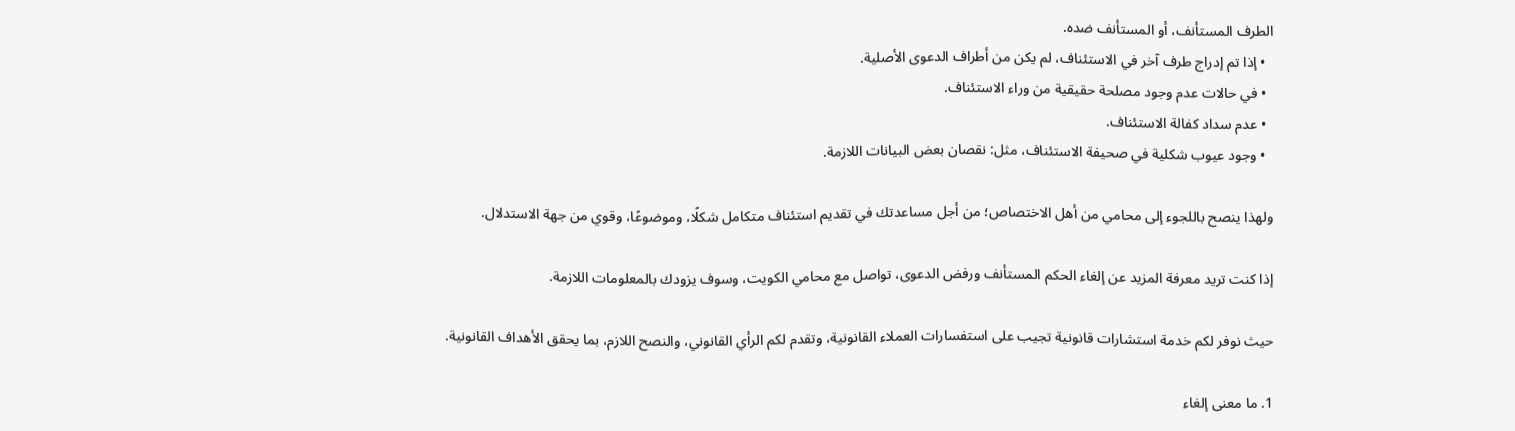الطرف المستأنف، أو المستأنف ضده.
  • إذا تم إدراج طرف آخر في الاستئناف، لم يكن من أطراف الدعوى الأصلية.
  • في حالات عدم وجود مصلحة حقيقية من وراء الاستئناف.
  • عدم سداد كفالة الاستئناف.
  • وجود عيوب شكلية في صحيفة الاستئناف، مثل: نقصان بعض البيانات اللازمة.

ولهذا ينصح باللجوء إلى محامي من أهل الاختصاص؛ من أجل مساعدتك في تقديم استئناف متكامل شكلًا، وموضوعًا، وقوي من جهة الاستدلال.

إذا كنت تريد معرفة المزيد عن إلغاء الحكم المستأنف ورفض الدعوى، تواصل مع محامي الكويت، وسوف يزودك بالمعلومات اللازمة.

حيث نوفر لكم خدمة استشارات قانونية تجيب على استفسارات العملاء القانونية، وتقدم لكم الرأي القانوني، والنصح اللازم، بما يحقق الأهداف القانونية.

1. ما معنى إلغاء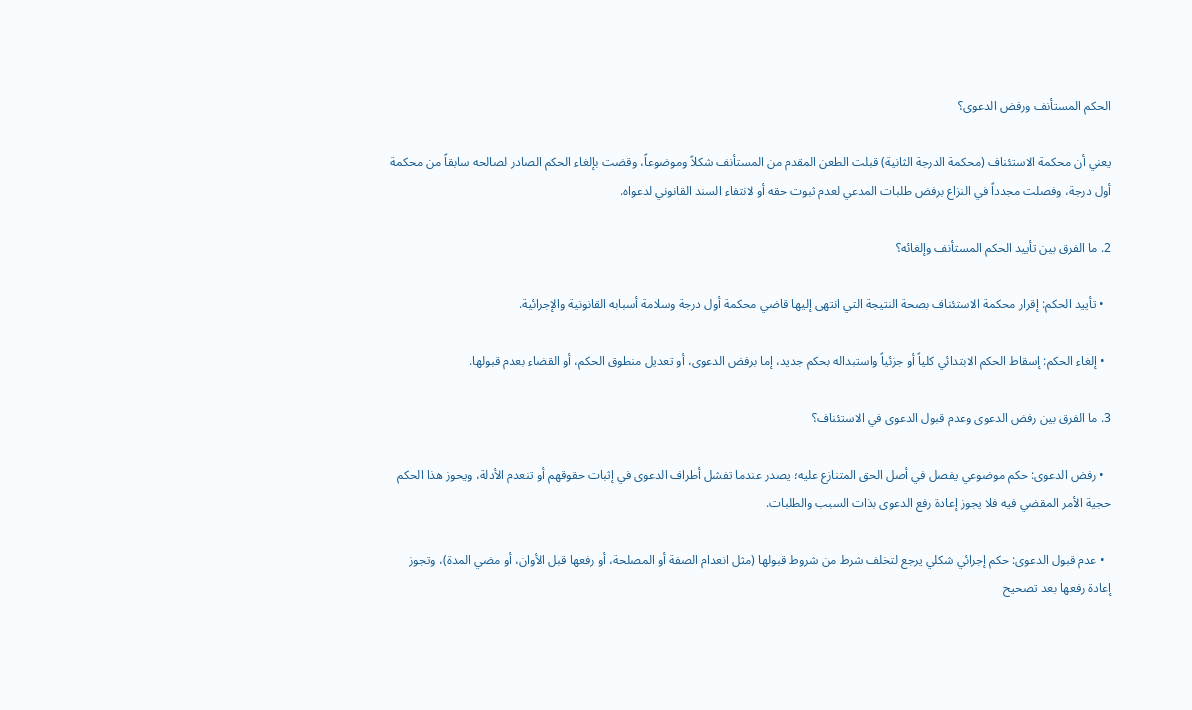الحكم المستأنف ورفض الدعوى؟

يعني أن محكمة الاستئناف (محكمة الدرجة الثانية) قبلت الطعن المقدم من المستأنف شكلاً وموضوعاً، وقضت بإلغاء الحكم الصادر لصالحه سابقاً من محكمة أول درجة، وفصلت مجدداً في النزاع برفض طلبات المدعي لعدم ثبوت حقه أو لانتفاء السند القانوني لدعواه.

2. ما الفرق بين تأييد الحكم المستأنف وإلغائه؟

  • تأييد الحكم: إقرار محكمة الاستئناف بصحة النتيجة التي انتهى إليها قاضي محكمة أول درجة وسلامة أسبابه القانونية والإجرائية.

  • إلغاء الحكم: إسقاط الحكم الابتدائي كلياً أو جزئياً واستبداله بحكم جديد، إما برفض الدعوى، أو تعديل منطوق الحكم، أو القضاء بعدم قبولها.

3. ما الفرق بين رفض الدعوى وعدم قبول الدعوى في الاستئناف؟

  • رفض الدعوى: حكم موضوعي يفصل في أصل الحق المتنازع عليه؛ يصدر عندما تفشل أطراف الدعوى في إثبات حقوقهم أو تنعدم الأدلة، ويحوز هذا الحكم حجية الأمر المقضي فيه فلا يجوز إعادة رفع الدعوى بذات السبب والطلبات.

  • عدم قبول الدعوى: حكم إجرائي شكلي يرجع لتخلف شرط من شروط قبولها (مثل انعدام الصفة أو المصلحة، أو رفعها قبل الأوان، أو مضي المدة)، وتجوز إعادة رفعها بعد تصحيح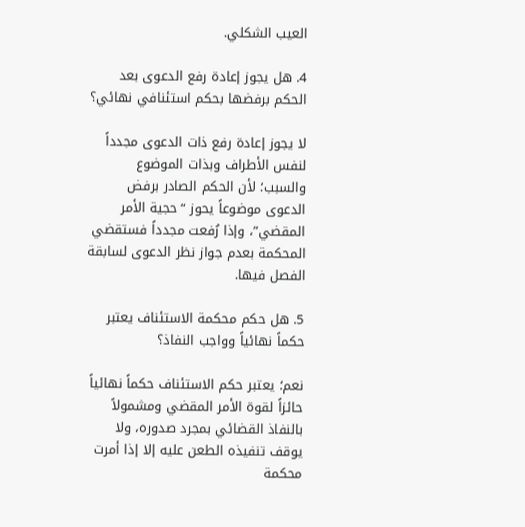العيب الشكلي.

4. هل يجوز إعادة رفع الدعوى بعد الحكم برفضها بحكم استئنافي نهائي؟

لا يجوز إعادة رفع ذات الدعوى مجدداً لنفس الأطراف وبذات الموضوع والسبب؛ لأن الحكم الصادر برفض الدعوى موضوعاً يحوز “حجية الأمر المقضي”، وإذا رُفعت مجدداً فستقضي المحكمة بعدم جواز نظر الدعوى لسابقة الفصل فيها.

5. هل حكم محكمة الاستئناف يعتبر حكماً نهائياً وواجب النفاذ؟

نعم؛ يعتبر حكم الاستئناف حكماً نهائياً حائزاً لقوة الأمر المقضي ومشمولاً بالنفاذ القضائي بمجرد صدوره، ولا يوقف تنفيذه الطعن عليه إلا إذا أمرت محكمة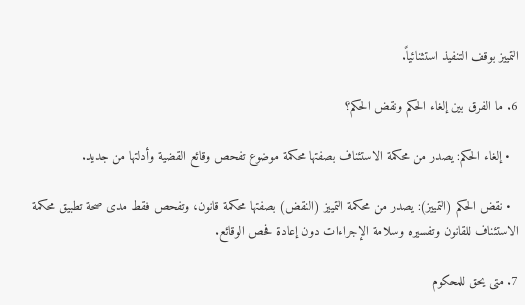التمييز بوقف التنفيذ استثنائياً.

6. ما الفرق بين إلغاء الحكم ونقض الحكم؟

  • إلغاء الحكم: يصدر من محكمة الاستئناف بصفتها محكمة موضوع تفحص وقائع القضية وأدلتها من جديد.

  • نقض الحكم (التمييز): يصدر من محكمة التمييز (النقض) بصفتها محكمة قانون، وتفحص فقط مدى صحة تطبيق محكمة الاستئناف للقانون وتفسيره وسلامة الإجراءات دون إعادة فحص الوقائع.

7. متى يحق للمحكوم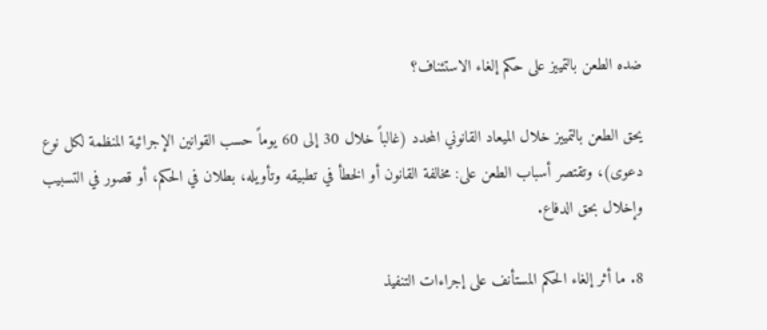ضده الطعن بالتمييز على حكم إلغاء الاستئناف؟

يحق الطعن بالتمييز خلال الميعاد القانوني المحدد (غالباً خلال 30 إلى 60 يوماً حسب القوانين الإجرائية المنظمة لكل نوع دعوى)، وتقتصر أسباب الطعن على: مخالفة القانون أو الخطأ في تطبيقه وتأويله، بطلان في الحكم، أو قصور في التسبيب وإخلال بحق الدفاع.

8. ما أثر إلغاء الحكم المستأنف على إجراءات التنفيذ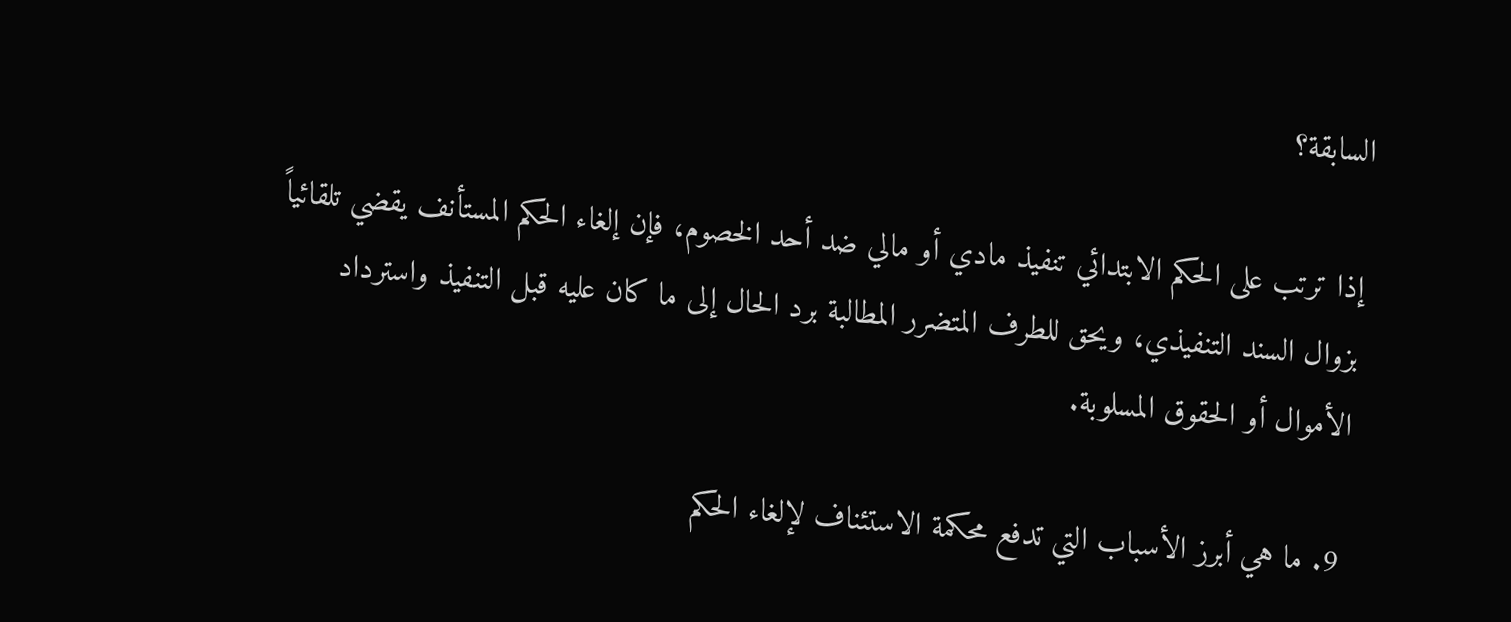السابقة؟

إذا ترتب على الحكم الابتدائي تنفيذ مادي أو مالي ضد أحد الخصوم، فإن إلغاء الحكم المستأنف يقضي تلقائياً بزوال السند التنفيذي، ويحق للطرف المتضرر المطالبة برد الحال إلى ما كان عليه قبل التنفيذ واسترداد الأموال أو الحقوق المسلوبة.

9. ما هي أبرز الأسباب التي تدفع محكمة الاستئناف لإلغاء الحكم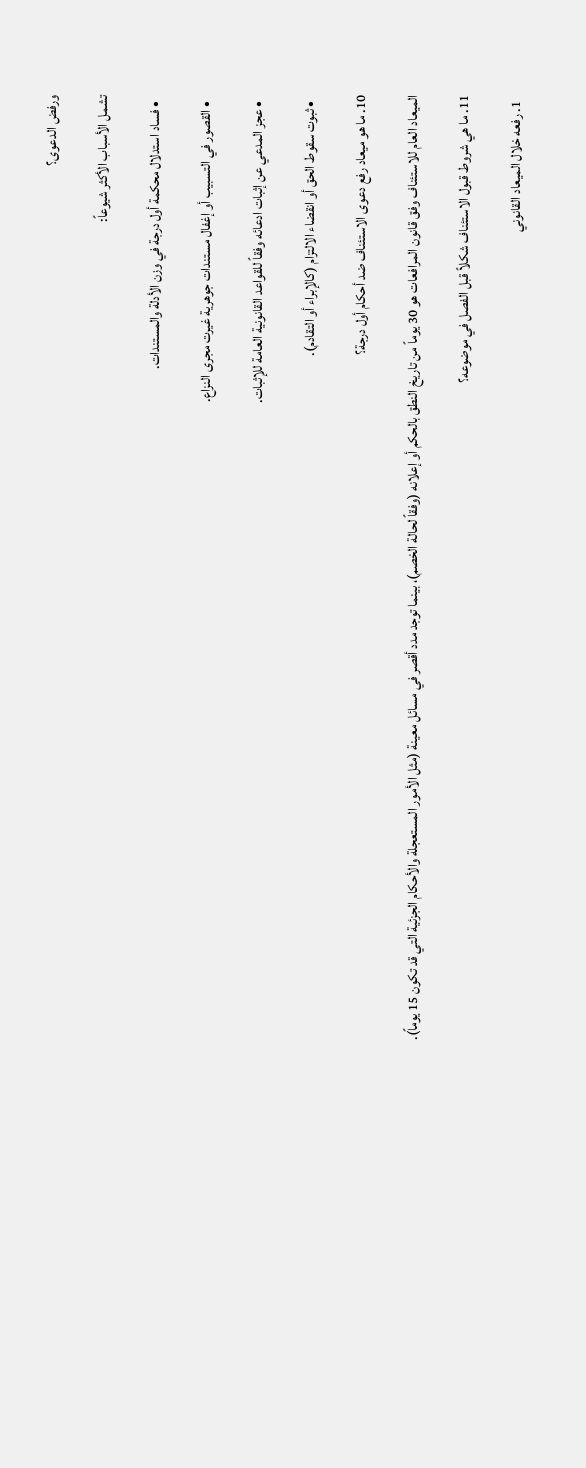ورفض الدعوى؟

تشمل الأسباب الأكثر شيوعاً:

  • فساد استدلال محكمة أول درجة في وزن الأدلة والمستندات.

  • القصور في التسبيب أو إغفال مستندات جوهرية غيرت مجرى النزاع.

  • عجز المدعي عن إثبات ادعائه وفقاً للقواعد القانونية العامة للإثبات.

  • ثبوت سقوط الحق أو انقضاء الالتزام (كالإبراء أو التقادم).

10. ما هو ميعاد رفع دعوى الاستئناف ضد أحكام أول درجة؟

الميعاد العام للاستئناف وفق قانون المرافعات هو 30 يوماً من تاريخ النطق بالحكم أو إعلانه (وفقاً لحالة الخصم)، بينما توجد مدد أقصر في مسائل معينة (مثل الأمور المستعجلة والأحكام الجزئية التي قد تكون 15 يوماً).

11. ما هي شروط قبول الاستئناف شكلاً قبل الفصل في موضوعه؟

  1. رفعه خلال الميعاد القانوني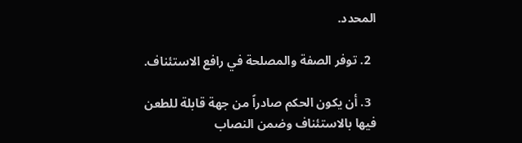المحدد.

  2. توفر الصفة والمصلحة في رافع الاستئناف.

  3. أن يكون الحكم صادراً من جهة قابلة للطعن فيها بالاستئناف وضمن النصاب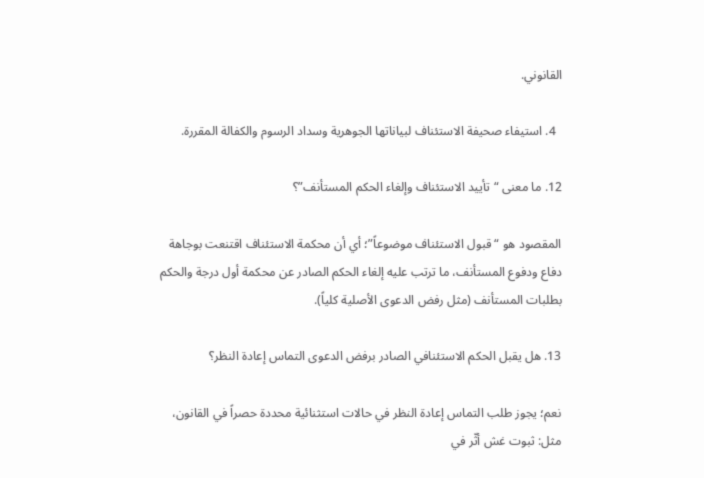القانوني.

  4. استيفاء صحيفة الاستئناف لبياناتها الجوهرية وسداد الرسوم والكفالة المقررة.

12. ما معنى “تأييد الاستئناف وإلغاء الحكم المستأنف”؟

المقصود هو “قبول الاستئناف موضوعاً”؛ أي أن محكمة الاستئناف اقتنعت بوجاهة دفاع ودفوع المستأنف، ما ترتب عليه إلغاء الحكم الصادر عن محكمة أول درجة والحكم بطلبات المستأنف (مثل رفض الدعوى الأصلية كلياً).

13. هل يقبل الحكم الاستئنافي الصادر برفض الدعوى التماس إعادة النظر؟

نعم؛ يجوز طلب التماس إعادة النظر في حالات استثنائية محددة حصراً في القانون، مثل: ثبوت غش أثّر في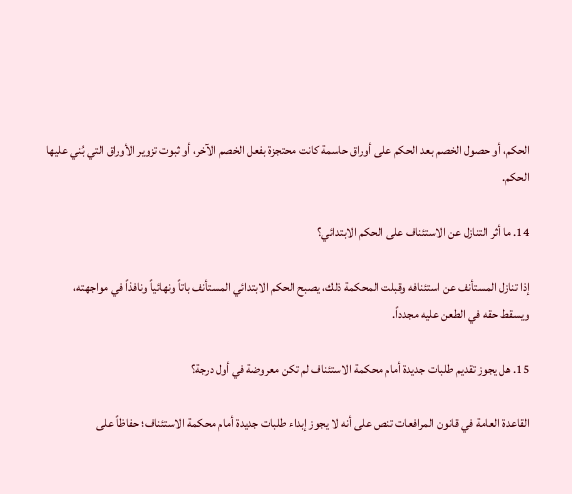الحكم، أو حصول الخصم بعد الحكم على أوراق حاسمة كانت محتجزة بفعل الخصم الآخر، أو ثبوت تزوير الأوراق التي بُني عليها الحكم.

14. ما أثر التنازل عن الاستئناف على الحكم الابتدائي؟

إذا تنازل المستأنف عن استئنافه وقبلت المحكمة ذلك، يصبح الحكم الابتدائي المستأنف باتاً ونهائياً ونافذاً في مواجهته، ويسقط حقه في الطعن عليه مجدداً.

15. هل يجوز تقديم طلبات جديدة أمام محكمة الاستئناف لم تكن معروضة في أول درجة؟

القاعدة العامة في قانون المرافعات تنص على أنه لا يجوز إبداء طلبات جديدة أمام محكمة الاستئناف؛ حفاظاً على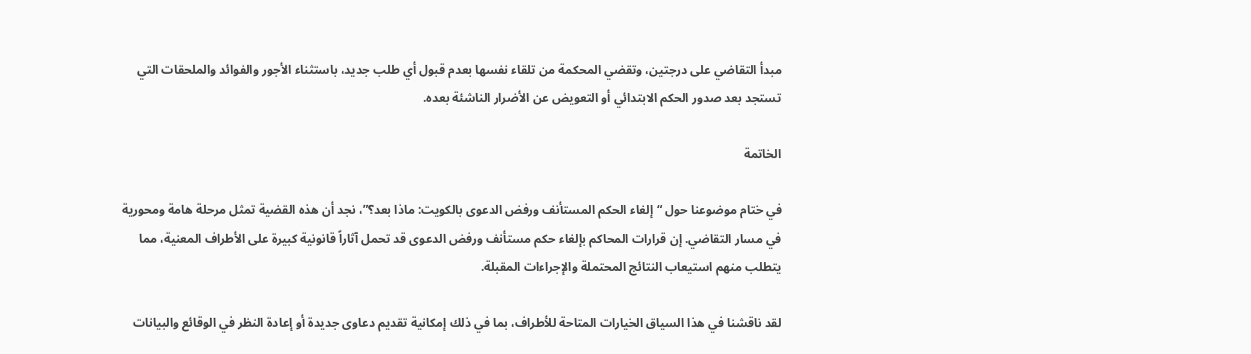مبدأ التقاضي على درجتين، وتقضي المحكمة من تلقاء نفسها بعدم قبول أي طلب جديد، باستثناء الأجور والفوائد والملحقات التي تستجد بعد صدور الحكم الابتدائي أو التعويض عن الأضرار الناشئة بعده.

الخاتمة

في ختام موضوعنا حول “إلغاء الحكم المستأنف ورفض الدعوى بالكويت: ماذا بعد؟”، نجد أن هذه القضية تمثل مرحلة هامة ومحورية في مسار التقاضي. إن قرارات المحاكم بإلغاء حكم مستأنف ورفض الدعوى قد تحمل آثاراً قانونية كبيرة على الأطراف المعنية، مما يتطلب منهم استيعاب النتائج المحتملة والإجراءات المقبلة.

لقد ناقشنا في هذا السياق الخيارات المتاحة للأطراف، بما في ذلك إمكانية تقديم دعاوى جديدة أو إعادة النظر في الوقائع والبيانات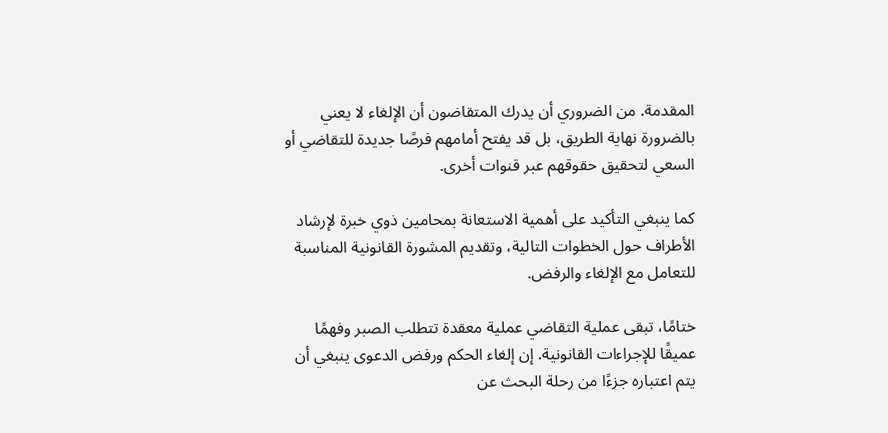المقدمة. من الضروري أن يدرك المتقاضون أن الإلغاء لا يعني بالضرورة نهاية الطريق، بل قد يفتح أمامهم فرصًا جديدة للتقاضي أو السعي لتحقيق حقوقهم عبر قنوات أخرى.

كما ينبغي التأكيد على أهمية الاستعانة بمحامين ذوي خبرة لإرشاد الأطراف حول الخطوات التالية، وتقديم المشورة القانونية المناسبة للتعامل مع الإلغاء والرفض.

ختامًا، تبقى عملية التقاضي عملية معقدة تتطلب الصبر وفهمًا عميقًا للإجراءات القانونية. إن إلغاء الحكم ورفض الدعوى ينبغي أن يتم اعتباره جزءًا من رحلة البحث عن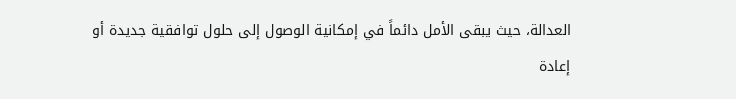العدالة، حيث يبقى الأمل دائماً في إمكانية الوصول إلى حلول توافقية جديدة أو إعادة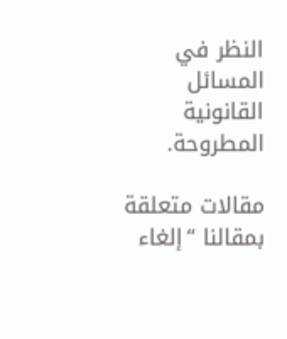النظر في المسائل القانونية المطروحة.

مقالات متعلقة بمقالنا “إلغاء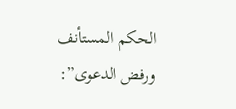الحكم المستأنف ورفض الدعوى”: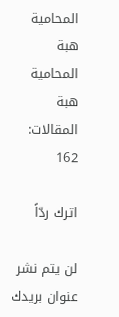المحامية هبة
المحامية هبة
المقالات: 162

اترك ردّاً

لن يتم نشر عنوان بريدك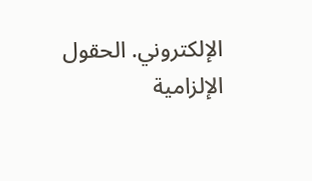الإلكتروني. الحقول الإلزامية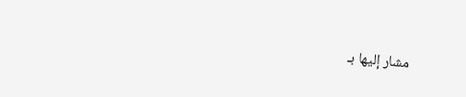مشار إليها بـ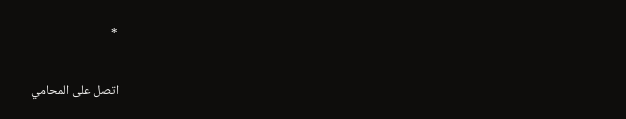*

اتصل على المحامي